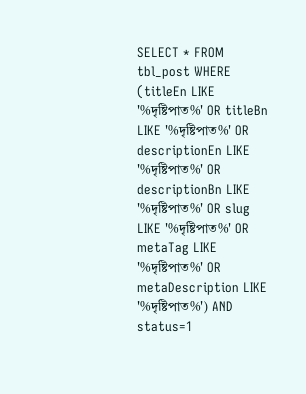SELECT * FROM tbl_post WHERE (titleEn LIKE '%দৃষ্টিপাত%' OR titleBn LIKE '%দৃষ্টিপাত%' OR descriptionEn LIKE '%দৃষ্টিপাত%' OR descriptionBn LIKE '%দৃষ্টিপাত%' OR slug LIKE '%দৃষ্টিপাত%' OR metaTag LIKE '%দৃষ্টিপাত%' OR metaDescription LIKE '%দৃষ্টিপাত%') AND status=1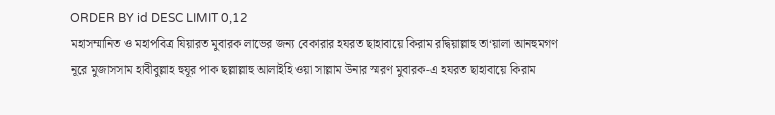ORDER BY id DESC LIMIT 0,12
মহাসম্মানিত ও মহাপবিত্র যিয়ারত মুবারক লাভের জন্য বেকারার হযরত ছাহাবায়ে কিরাম রদ্বিয়াল্লাহু তা‘য়ালা আনহুমগণ
নূরে মুজাসসাম হাবীবুল্লাহ হুযূর পাক ছল্লাল্লাহু আলাইহি ওয়া সাল্লাম উনার স্মরণ মুবারক-এ হযরত ছাহাবায়ে কিরাম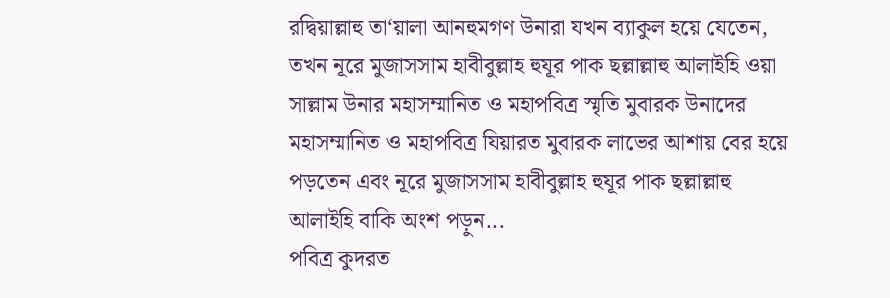রদ্বিয়াল্লাহু তা‘য়ালা আনহুমগণ উনারা যখন ব্যাকুল হয়ে যেতেন, তখন নূরে মুজাসসাম হাবীবুল্লাহ হুযূর পাক ছল্লাল্লাহু আলাইহি ওয়া সাল্লাম উনার মহাসম্মানিত ও মহাপবিত্র স্মৃতি মুবারক উনাদের মহাসম্মানিত ও মহাপবিত্র যিয়ারত মুবারক লাভের আশায় বের হয়ে পড়তেন এবং নূরে মুজাসসাম হাবীবুল্লাহ হুযূর পাক ছল্লাল্লাহু আলাইহি বাকি অংশ পড়ুন...
পবিত্র কুদরত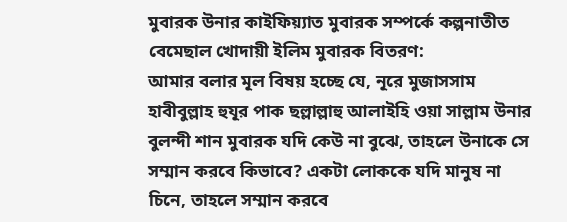মুবারক উনার কাইফিয়্যাত মুবারক সম্পর্কে কল্পনাতীত বেমেছাল খোদায়ী ইলিম মুবারক বিতরণ:
আমার বলার মূল বিষয় হচ্ছে যে, নূরে মুজাসসাম হাবীবুল্লাহ হুযূর পাক ছল্লাল্লাহু আলাইহি ওয়া সাল্লাম উনার বুলন্দী শান মুবারক যদি কেউ না বুঝে, তাহলে উনাকে সে সম্মান করবে কিভাবে? একটা লোককে যদি মানুষ না চিনে, তাহলে সম্মান করবে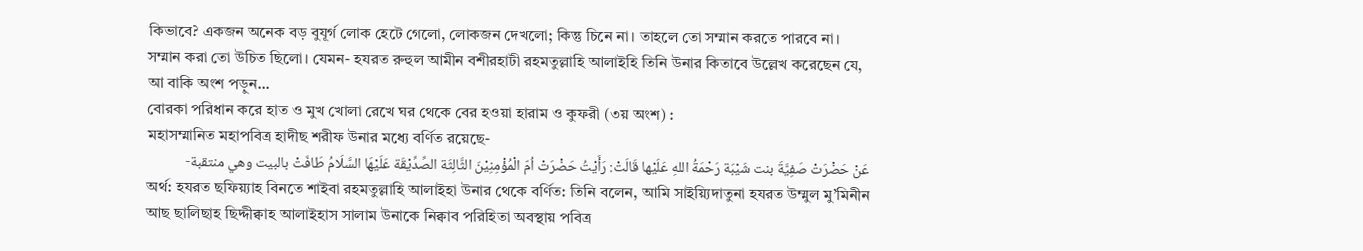কিভাবে? একজন অনেক বড় বুযূর্গ লোক হেটে গেলো, লোকজন দেখলো; কিন্তু চিনে না। তাহলে তো সম্মান করতে পারবে না। সম্মান করা তো উচিত ছিলো। যেমন- হযরত রুহুল আমীন বশীরহাটী রহমতুল্লাহি আলাইহি তিনি উনার কিতাবে উল্লেখ করেছেন যে, আ বাকি অংশ পড়ুন...
বোরকা পরিধান করে হাত ও মুখ খোলা রেখে ঘর থেকে বের হওয়া হারাম ও কুফরী (৩য় অংশ) :
মহাসম্মানিত মহাপবিত্র হাদীছ শরীফ উনার মধ্যে বর্ণিত রয়েছে-
عَنْ حَضْرَتْ صَفِيَّةَ بنت شَيْبَة رَحْمَةُ اللهِ عَلَيْها قَالَتْ: رَأَيْتُ حَضْرَتْ اُمّ الْمُؤْمِنِيْنَ الثَّالِثَة الصِّدِّيْقَة عَلَيْهَا السَّلَامُ طَافَتْ بالبيت وهي منتقبة-
অর্থ: হযরত ছফিয়্যাহ বিনতে শাইবা রহমতুল্লাহি আলাইহা উনার থেকে বর্ণিত: তিনি বলেন, আমি সাইয়্যিদাতুনা হযরত উম্মুল মু’মিনীন আছ ছালিছাহ ছিদ্দীক্বাহ আলাইহাস সালাম উনাকে নিক্বাব পরিহিতা অবস্থায় পবিত্র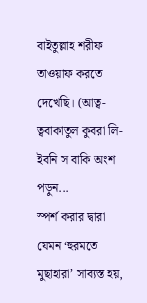বাইতুল্লাহ শরীফ তাওয়াফ করতে দেখেছি। (আত্ব-ত্ববাকাতুল কুবরা লি-ইবনি স বাকি অংশ পড়ুন...
স্পর্শ করার দ্বারা যেমন ‘হুরমতে মুছাহারা’ সাব্যস্ত হয়,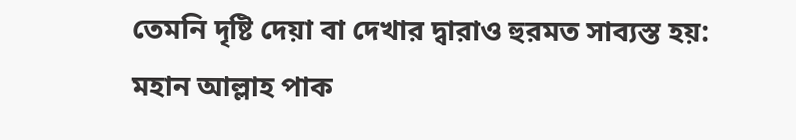তেমনি দৃষ্টি দেয়া বা দেখার দ্বারাও হুরমত সাব্যস্ত হয়:
মহান আল্লাহ পাক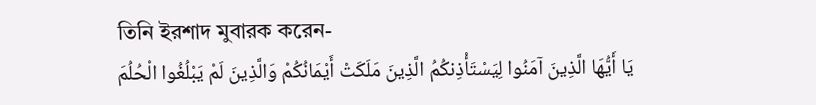তিনি ইরশাদ মুবারক করেন-
يَا أَيُّهَا الَّذِينَ آمَنُوا لِيَسْتَأْذِنكُمُ الَّذِينَ مَلَكَتْ أَيْمَانُكُمْ وَالَّذِينَ لَمْ يَبْلُغُوا الْحُلُمَ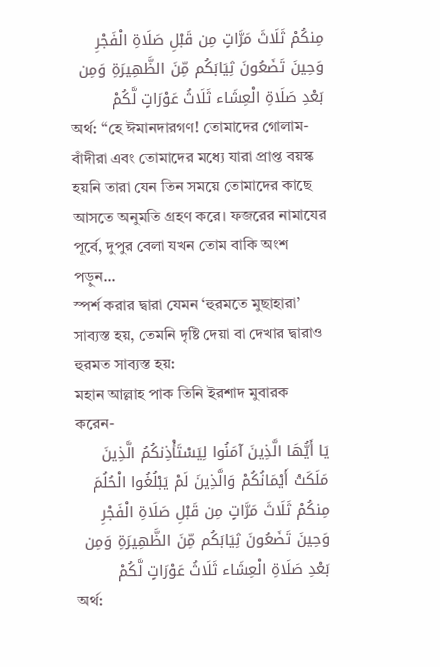مِنكُمْ ثَلَاثَ مَرَّاتٍ مِن قَبْلِ صَلَاةِ الْفَجْرِ وَحِينَ تَضَعُونَ ثِيَابَكُم مِّنَ الظَّهِيرَةِ وَمِن بَعْدِ صَلَاةِ الْعِشَاء ثَلَاثُ عَوْرَاتٍ لَّكُمْ
অর্থ: “হে ঈমানদারগণ! তোমাদের গোলাম-বাঁদীরা এবং তোমাদের মধ্যে যারা প্রাপ্ত বয়স্ক হয়নি তারা যেন তিন সময়ে তোমাদের কাছে আসতে অনুমতি গ্রহণ করে। ফজরের নামাযের পূর্বে, দুপুর বেলা যখন তোম বাকি অংশ পড়ুন...
স্পর্শ করার দ্বারা যেমন ‘হুরমতে মুছাহারা’ সাব্যস্ত হয়, তেমনি দৃষ্টি দেয়া বা দেখার দ্বারাও হুরমত সাব্যস্ত হয়:
মহান আল্লাহ পাক তিনি ইরশাদ মুবারক করেন-
يَا أَيُّهَا الَّذِينَ آمَنُوا لِيَسْتَأْذِنكُمُ الَّذِينَ مَلَكَتْ أَيْمَانُكُمْ وَالَّذِينَ لَمْ يَبْلُغُوا الْحُلُمَ مِنكُمْ ثَلَاثَ مَرَّاتٍ مِن قَبْلِ صَلَاةِ الْفَجْرِ وَحِينَ تَضَعُونَ ثِيَابَكُم مِّنَ الظَّهِيرَةِ وَمِن بَعْدِ صَلَاةِ الْعِشَاء ثَلَاثُ عَوْرَاتٍ لَّكُمْ
অর্থ: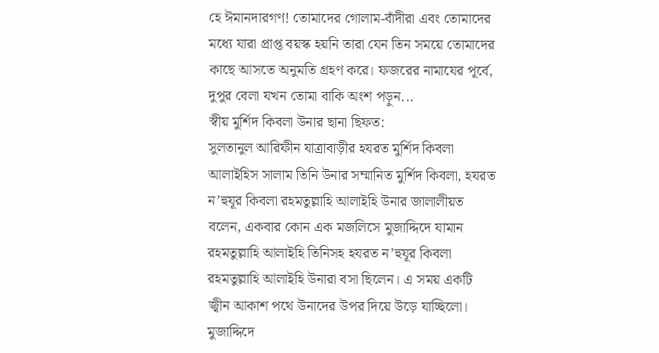হে ঈমানদারগণ! তোমাদের গোলাম-বাঁদীরা এবং তোমাদের মধ্যে যারা প্রাপ্ত বয়স্ক হয়নি তারা যেন তিন সময়ে তোমাদের কাছে আসতে অনুমতি গ্রহণ করে। ফজরের নামাযের পূর্বে, দুপুর বেলা যখন তোমা বাকি অংশ পড়ুন...
স্বীয় মুর্শিদ কিবলা উনার ছানা ছিফত:
সুলতানুল আরিফীন যাত্রাবাড়ীর হযরত মুর্শিদ কিবলা আলাইহিস সালাম তিনি উনার সম্মানিত মুর্শিদ কিবলা, হযরত ন’হুযূর কিবলা রহমতুল্লাহি আলাইহি উনার জালালীয়ত বলেন, একবার কোন এক মজলিসে মুজাদ্দিদে যামান রহমতুল্লাহি আলাইহি তিনিসহ হযরত ন’হুযূর কিবলা রহমতুল্লাহি আলাইহি উনারা বসা ছিলেন। এ সময় একটি জ্বীন আকাশ পথে উনাদের উপর দিয়ে উড়ে যাচ্ছিলো। মুজাদ্দিদে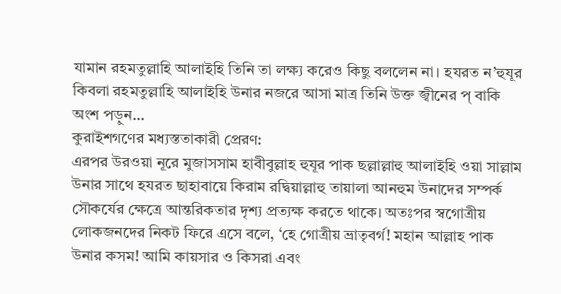যামান রহমতুল্লাহি আলাইহি তিনি তা লক্ষ্য করেও কিছু বললেন না। হযরত ন’হুযূর কিবলা রহমতুল্লাহি আলাইহি উনার নজরে আসা মাত্র তিনি উক্ত জ্বীনের প্ বাকি অংশ পড়ুন...
কুরাইশগণের মধ্যস্ততাকারী প্রেরণ:
এরপর উরওয়া নূরে মুজাসসাম হাবীবুল্লাহ হুযূর পাক ছল্লাল্লাহু আলাইহি ওয়া সাল্লাম উনার সাথে হযরত ছাহাবায়ে কিরাম রদ্বিয়াল্লাহু তায়ালা আনহুম উনাদের সম্পর্ক সৌকর্যের ক্ষেত্রে আন্তরিকতার দৃশ্য প্রত্যক্ষ করতে থাকে। অতঃপর স্বগোত্রীয় লোকজনদের নিকট ফিরে এসে বলে, ‘হে গোত্রীয় ভ্রাতৃবর্গ! মহান আল্লাহ পাক উনার কসম! আমি কায়সার ও কিসরা এবং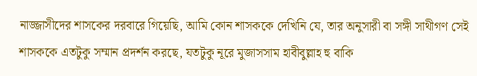নাজ্জাসীদের শাসকের দরবারে গিয়েছি, আমি কোন শাসককে দেখিনি যে, তার অনুসারী বা সঙ্গী সাথীগণ সেই শাসককে এতটুকু সম্মান প্রদর্শন করছে, যতটুকু নূরে মুজাসসাম হাবীবুল্লাহ হু বাকি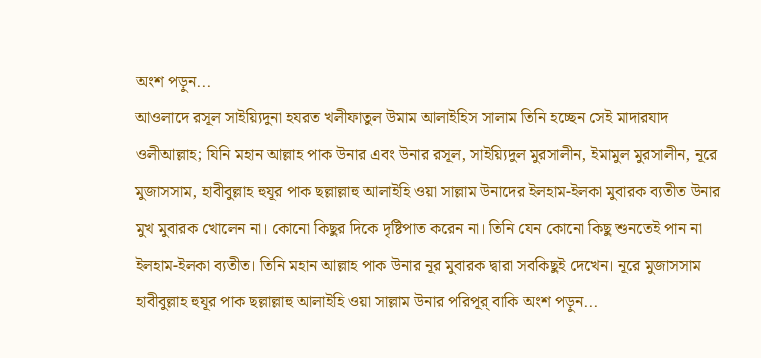অংশ পড়ুন...
আওলাদে রসূল সাইয়্যিদুনা হযরত খলীফাতুল উমাম আলাইহিস সালাম তিনি হচ্ছেন সেই মাদারযাদ ওলীআল্লাহ; যিনি মহান আল্লাহ পাক উনার এবং উনার রসূল, সাইয়্যিদুল মুরসালীন, ইমামুল মুরসালীন, নূরে মুজাসসাম, হাবীবুল্লাহ হুযূর পাক ছল্লাল্লাহু আলাইহি ওয়া সাল্লাম উনাদের ইলহাম-ইলকা মুবারক ব্যতীত উনার মুখ মুবারক খোলেন না। কোনো কিছুর দিকে দৃষ্টিপাত করেন না। তিনি যেন কোনো কিছু শুনতেই পান না ইলহাম-ইলকা ব্যতীত। তিনি মহান আল্লাহ পাক উনার নূর মুবারক দ্বারা সবকিছুই দেখেন। নূরে মুজাসসাম হাবীবুল্লাহ হুযূর পাক ছল্লাল্লাহু আলাইহি ওয়া সাল্লাম উনার পরিপূর্ বাকি অংশ পড়ুন...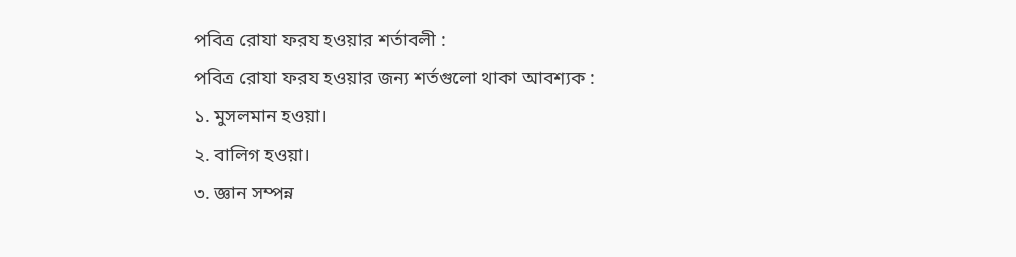পবিত্র রোযা ফরয হওয়ার শর্তাবলী :
পবিত্র রোযা ফরয হওয়ার জন্য শর্তগুলো থাকা আবশ্যক :
১. মুসলমান হওয়া।
২. বালিগ হওয়া।
৩. জ্ঞান সম্পন্ন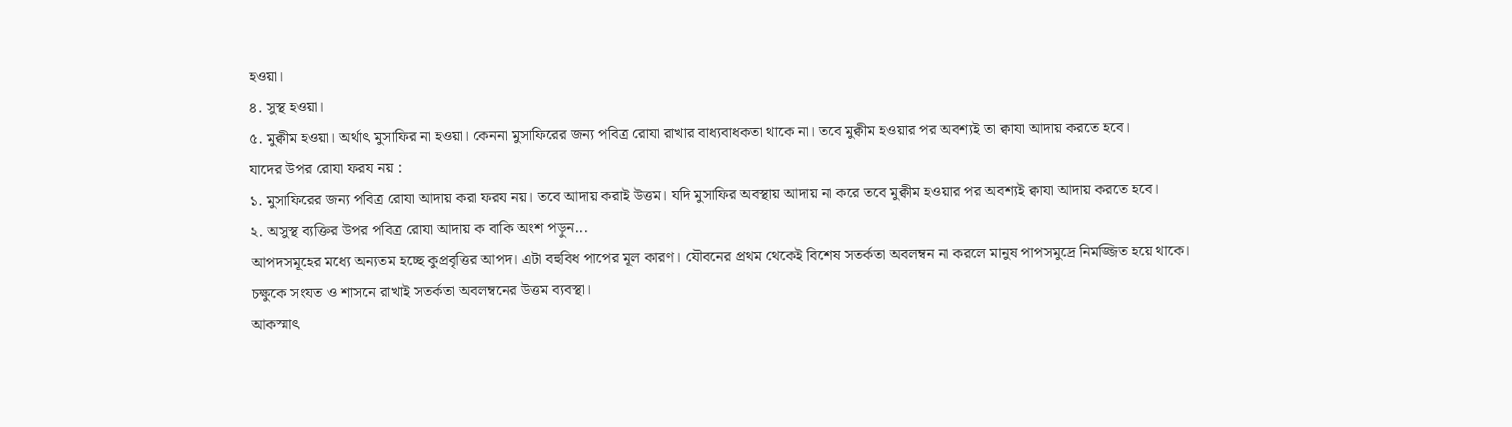হওয়া।
৪. সুস্থ হওয়া।
৫. মুক্বীম হওয়া। অর্থাৎ মুসাফির না হওয়া। কেননা মুসাফিরের জন্য পবিত্র রোযা রাখার বাধ্যবাধকতা থাকে না। তবে মুক্বীম হওয়ার পর অবশ্যই তা ক্বাযা আদায় করতে হবে।
যাদের উপর রোযা ফরয নয় :
১. মুসাফিরের জন্য পবিত্র রোযা আদায় করা ফরয নয়। তবে আদায় করাই উত্তম। যদি মুসাফির অবস্থায় আদায় না করে তবে মুক্বীম হওয়ার পর অবশ্যই ক্বাযা আদায় করতে হবে।
২. অসুস্থ ব্যক্তির উপর পবিত্র রোযা আদায় ক বাকি অংশ পড়ুন...
আপদসমূহের মধ্যে অন্যতম হচ্ছে কুপ্রবৃত্তির আপদ। এটা বহুবিধ পাপের মূল কারণ। যৌবনের প্রথম থেকেই বিশেষ সতর্কতা অবলম্বন না করলে মানুষ পাপসমুদ্রে নিমজ্জিত হয়ে থাকে। চক্ষুকে সংযত ও শাসনে রাখাই সতর্কতা অবলম্বনের উত্তম ব্যবস্থা।
আকস্মাৎ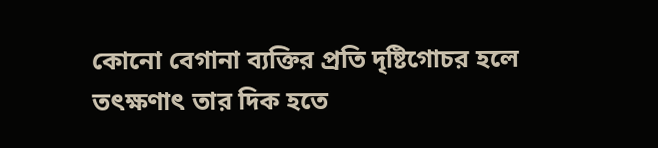কোনো বেগানা ব্যক্তির প্রতি দৃষ্টিগোচর হলে তৎক্ষণাৎ তার দিক হতে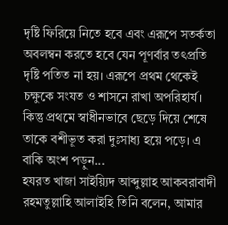দৃষ্টি ফিরিয়ে নিতে হবে এবং এরূপে সতর্কতা অবলম্বন করতে হবে যেন পূণর্বার তৎপ্রতি দৃষ্টি পতিত না হয়। এরূপে প্রথম থেকেই চক্ষুকে সংযত ও শাসনে রাখা অপরিহার্য। কিন্তু প্রথমে স্বাধীনভাবে ছেড়ে দিয়ে শেষে তাকে বশীভূত করা দুঃসাধ্য হয়ে পড়ে। এ বাকি অংশ পড়ুন...
হযরত খাজা সাইয়্যিদ আব্দুল্লাহ আকবরাবাদী রহমতুল্লাহি আলাইহি তিনি বলেন, আমার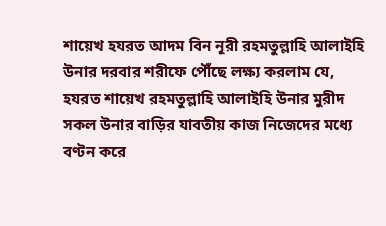শায়েখ হযরত আদম বিন নূরী রহমতুল্লাহি আলাইহি উনার দরবার শরীফে পৌঁছে লক্ষ্য করলাম যে, হযরত শায়েখ রহমতুল্লাহি আলাইহি উনার মুরীদ সকল উনার বাড়ির যাবতীয় কাজ নিজেদের মধ্যে বণ্টন করে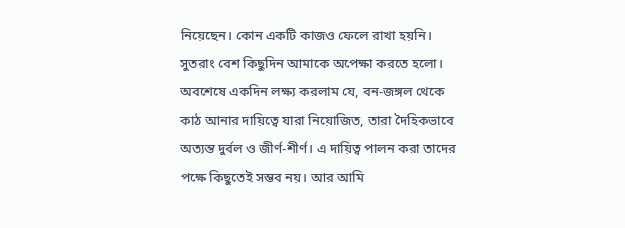নিয়েছেন। কোন একটি কাজও ফেলে রাখা হয়নি। সুতরাং বেশ কিছুদিন আমাকে অপেক্ষা করতে হলো।
অবশেষে একদিন লক্ষ্য করলাম যে, বন-জঙ্গল থেকে কাঠ আনার দায়িত্বে যারা নিয়োজিত, তারা দৈহিকভাবে অত্যন্ত দুর্বল ও জীর্ণ-শীর্ণ। এ দায়িত্ব পালন করা তাদের পক্ষে কিছুতেই সম্ভব নয়। আর আমি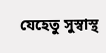যেহেতু সুস্বাস্থ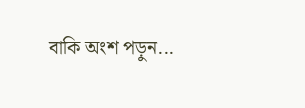বাকি অংশ পড়ুন...